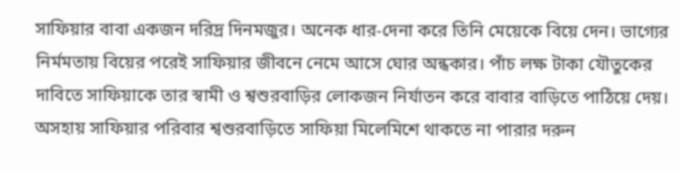সাফিয়ার বাবা একজন দরিদ্র দিনমজুর। অনেক ধার-দেনা করে তিনি মেয়েকে বিয়ে দেন। ভাগ্যের নির্মমতায় বিয়ের পরেই সাফিয়ার জীবনে নেমে আসে ঘোর অন্ধকার। পাঁচ লক্ষ টাকা যৌতুকের দাবিতে সাফিয়াকে তার স্বামী ও শ্বশুরবাড়ির লোকজন নির্যাতন করে বাবার বাড়িতে পাঠিয়ে দেয়। অসহায় সাফিয়ার পরিবার শ্বশুরবাড়িতে সাফিয়া মিলেমিশে থাকতে না পারার দরুন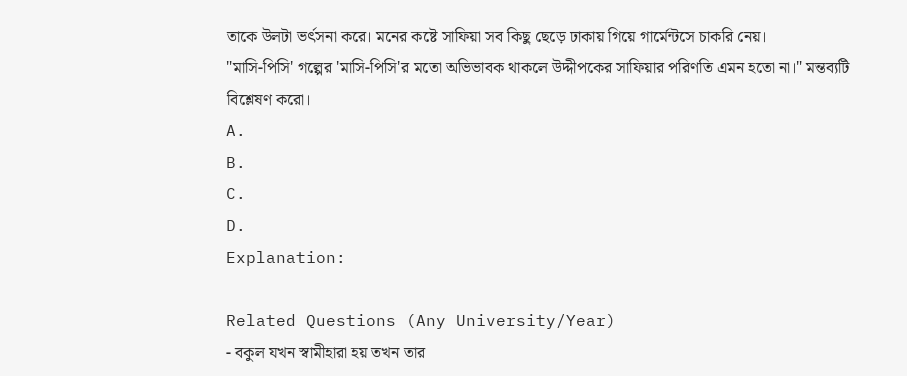তাকে উলটা ভর্ৎসনা করে। মনের কষ্টে সাফিয়া সব কিছু ছেড়ে ঢাকায় গিয়ে গার্মেন্টসে চাকরি নেয়।
"মাসি-পিসি' গল্পের 'মাসি-পিসি'র মতো অভিভাবক থাকলে উদ্দীপকের সাফিয়ার পরিণতি এমন হতো না।" মন্তব্যটি বিশ্লেষণ করো।
A.
B.
C.
D.
Explanation:

Related Questions (Any University/Year)
- বকুল যখন স্বামীহারা হয় তখন তার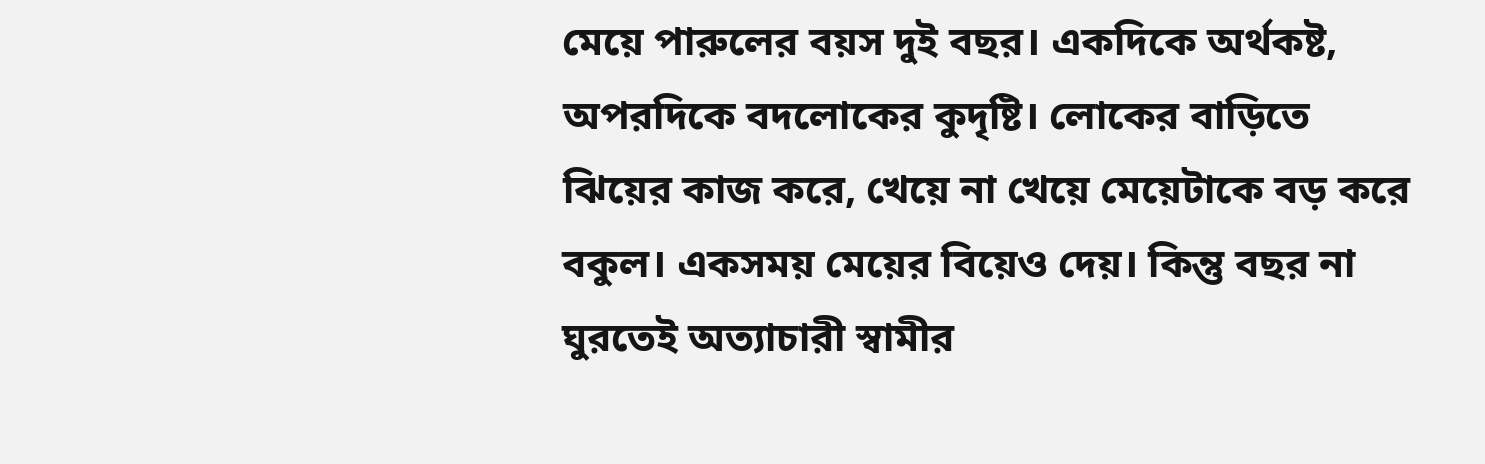মেয়ে পারুলের বয়স দুই বছর। একদিকে অর্থকষ্ট, অপরদিকে বদলোকের কুদৃষ্টি। লোকের বাড়িতে ঝিয়ের কাজ করে, খেয়ে না খেয়ে মেয়েটাকে বড় করে বকুল। একসময় মেয়ের বিয়েও দেয়। কিন্তু বছর না ঘুরতেই অত্যাচারী স্বামীর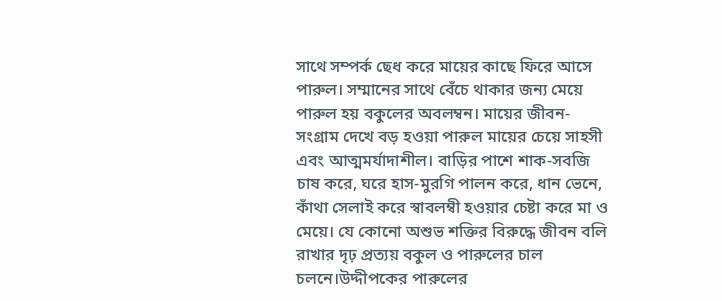সাথে সম্পর্ক ছেধ করে মায়ের কাছে ফিরে আসে পারুল। সম্মানের সাথে বেঁচে থাকার জন্য মেয়ে পারুল হয় বকুলের অবলম্বন। মায়ের জীবন-সংগ্রাম দেখে বড় হওয়া পারুল মায়ের চেয়ে সাহসী এবং আত্মমর্যাদাশীল। বাড়ির পাশে শাক-সবজি চাষ করে, ঘরে হাস-মুরগি পালন করে, ধান ভেনে, কাঁথা সেলাই করে স্বাবলম্বী হওয়ার চেষ্টা করে মা ও মেয়ে। যে কোনো অশুভ শক্তির বিরুদ্ধে জীবন বলি রাখার দৃঢ় প্রত্যয় বকুল ও পারুলের চাল চলনে।উদ্দীপকের পারুলের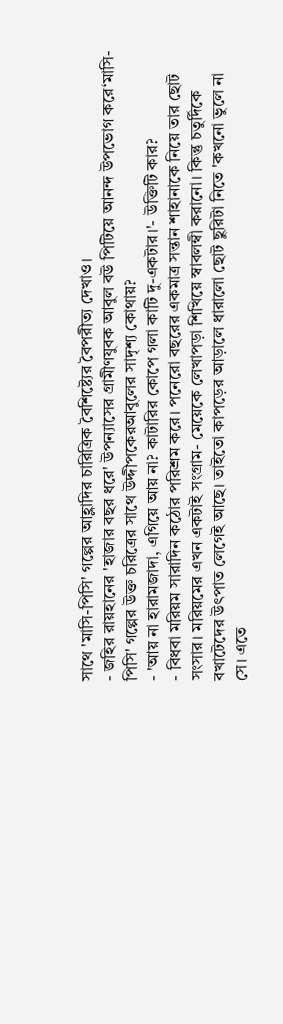সাথে 'মাসি-পিসি' গল্পের আহ্লাদির চারিত্রিক বৈশিষ্ট্যের বৈপরীত্য দেখাও।
- জহির রায়হানের 'হাজার বছর ধরে' উপন্যাসের গ্রামীণযুবক আবুল বউ পিটিয়ে আনন্দ উপভোগ করে‘মাসি-পিসি' গল্পের উক্ত চরিত্রের সাথে উদ্দীপকেরআবুলের সাদৃশ্য কোথায়?
- 'আয় না হারামজাদা, এগিয়ে আয় না? কাটারির কোপে গলা কাটি দু-একটার।'- উক্তিটি কার?
- বিধবা মরিয়ম সারাদিন কঠোর পরিশ্রম করে। পনেরো বছরের একমাত্র সন্তান শাহানাকে নিয়ে তার ছোট সংসার। মরিয়মের এখন একটাই সংগ্রাম- মেয়েকে লেখাপড়া শিখিয়ে স্বাবলম্বী করানো। কিন্তু চতুর্দিকে বখাটেদের উৎপাত লেগেই আছে। তাইতো কাপড়ের আড়ালে ধারালো ছোট ছুরিটা নিতে 'কখনো ভুলে না সে। এতে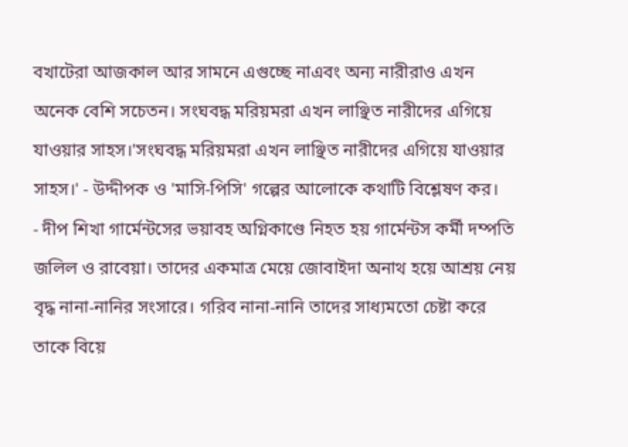বখাটেরা আজকাল আর সামনে এগুচ্ছে নাএবং অন্য নারীরাও এখন অনেক বেশি সচেতন। সংঘবদ্ধ মরিয়মরা এখন লাঞ্ছিত নারীদের এগিয়ে যাওয়ার সাহস।'সংঘবদ্ধ মরিয়মরা এখন লাঞ্ছিত নারীদের এগিয়ে যাওয়ার সাহস।' - উদ্দীপক ও 'মাসি-পিসি' গল্পের আলোকে কথাটি বিশ্লেষণ কর।
- দীপ শিখা গার্মেন্টসের ভয়াবহ অগ্নিকাণ্ডে নিহত হয় গার্মেন্টস কর্মী দম্পতি জলিল ও রাবেয়া। তাদের একমাত্র মেয়ে জোবাইদা অনাথ হয়ে আশ্রয় নেয় বৃদ্ধ নানা-নানির সংসারে। গরিব নানা-নানি তাদের সাধ্যমতো চেষ্টা করে তাকে বিয়ে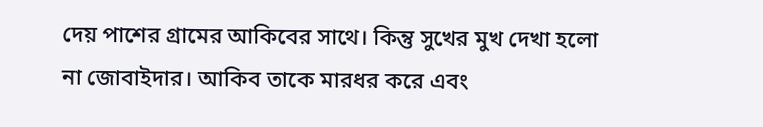দেয় পাশের গ্রামের আকিবের সাথে। কিন্তু সুখের মুখ দেখা হলো না জোবাইদার। আকিব তাকে মারধর করে এবং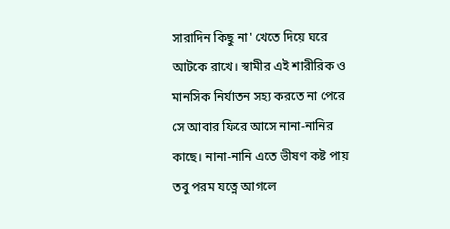সারাদিন কিছু না' খেতে দিয়ে ঘরে আটকে রাখে। স্বামীর এই শারীরিক ও মানসিক নির্যাতন সহ্য করতে না পেরে সে আবার ফিরে আসে নানা-নানির কাছে। নানা-নানি এতে ভীষণ কষ্ট পায় তবু পরম যত্নে আগলে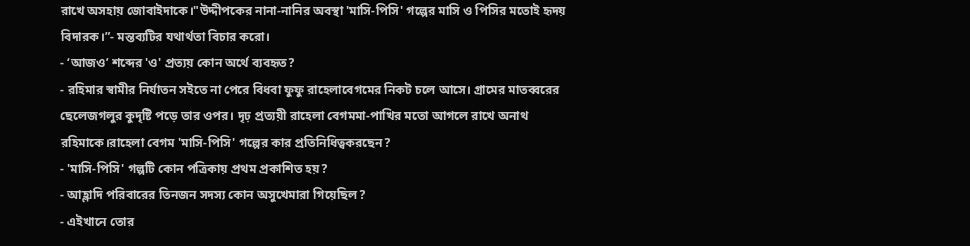রাখে অসহায় জোবাইদাকে।"উদ্দীপকের নানা-নানির অবস্থা 'মাসি-পিসি' গল্পের মাসি ও পিসির মতোই হৃদয় বিদারক।”- মন্তব্যটির যথার্থতা বিচার করো।
- ‘আজও’ শব্দের 'ও' প্রত্যয় কোন অর্থে ব্যবহৃত?
- রহিমার স্বামীর নির্যাতন সইতে না পেরে বিধবা ফুফু রাহেলাবেগমের নিকট চলে আসে। গ্রামের মাতব্বরের ছেলেজগলুর কুদৃষ্টি পড়ে তার ওপর। দৃঢ় প্রত্যয়ী রাহেলা বেগমমা-পাখির মতো আগলে রাখে অনাথ রহিমাকে।রাহেলা বেগম 'মাসি-পিসি' গল্পের কার প্রতিনিধিত্বকরছেন?
- 'মাসি-পিসি' গল্পটি কোন পত্রিকায় প্রথম প্রকাশিত হয়?
- আহ্লাদি পরিবারের তিনজন সদস্য কোন অসুখেমারা গিয়েছিল?
- এইখানে তোর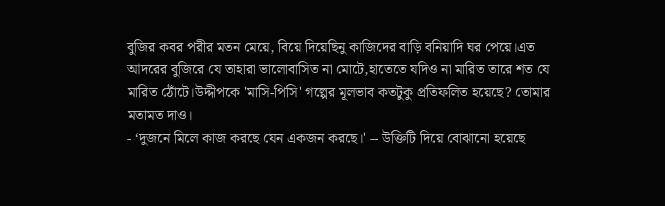বুজির কবর পরীর মতন মেয়ে, বিয়ে দিয়েছিনু কাজিদের বাড়ি বনিয়াদি ঘর পেয়ে।এত আদরের বুজিরে যে তাহারা ভালোবাসিত না মোটে,হাতেতে যদিও না মারিত তারে শত যে মারিত ঠোঁটে।উদ্দীপকে 'মাসি-পিসি' গল্পের মূলভাব কতটুকু প্রতিফলিত হয়েছে? তোমার মতামত দাও।
- ‘দুজনে মিলে কাজ করছে যেন একজন করছে।' -- উক্তিটি দিয়ে বোঝানো হয়েছে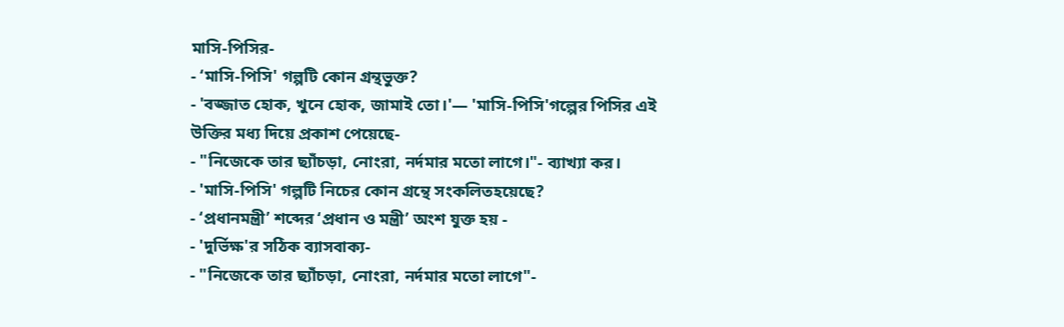মাসি-পিসির-
- ‘মাসি-পিসি' গল্পটি কোন গ্রন্থভুক্ত?
- 'বজ্জাত হোক, খুনে হোক, জামাই তো।'— 'মাসি-পিসি'গল্পের পিসির এই উক্তির মধ্য দিয়ে প্রকাশ পেয়েছে-
- "নিজেকে তার ছ্যাঁচড়া, নোংরা, নর্দমার মতো লাগে।"- ব্যাখ্যা কর।
- 'মাসি-পিসি' গল্পটি নিচের কোন গ্রন্থে সংকলিতহয়েছে?
- ‘প্রধানমন্ত্রী’ শব্দের ‘প্রধান ও মন্ত্রী’ অংশ যুক্ত হয় -
- 'দুর্ভিক্ষ'র সঠিক ব্যাসবাক্য-
- "নিজেকে তার ছ্যাঁচড়া, নোংরা, নর্দমার মতো লাগে"-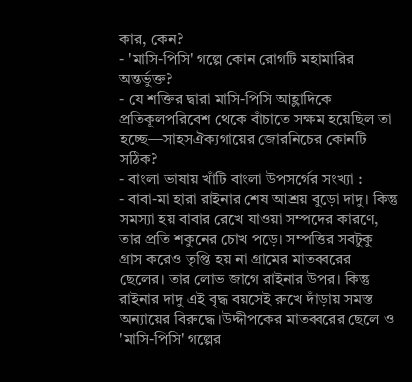কার, কেন?
- 'মাসি-পিসি' গল্পে কোন রোগটি মহামারির অন্তর্ভুক্ত?
- যে শক্তির দ্বারা মাসি-পিসি আহ্লাদিকে প্রতিকূলপরিবেশ থেকে বাঁচাতে সক্ষম হয়েছিল তা হচ্ছে—সাহসঐক্যগায়ের জোরনিচের কোনটি সঠিক?
- বাংলা ভাষায় খাঁটি বাংলা উপসর্গের সংখ্যা :
- বাবা-মা হারা রাইনার শেষ আশ্রয় বুড়ো দাদু। কিন্তু সমস্যা হয় বাবার রেখে যাওয়া সম্পদের কারণে, তার প্রতি শকুনের চোখ পড়ে। সম্পত্তির সবটুকু গ্রাস করেও তৃপ্তি হয় না গ্রামের মাতব্বরের ছেলের। তার লোভ জাগে রাইনার উপর। কিন্তু রাইনার দাদু এই বৃদ্ধ বয়সেই রুখে দাঁড়ায় সমস্ত অন্যায়ের বিরুদ্ধে।উদ্দীপকের মাতব্বরের ছেলে ও 'মাসি-পিসি' গল্পের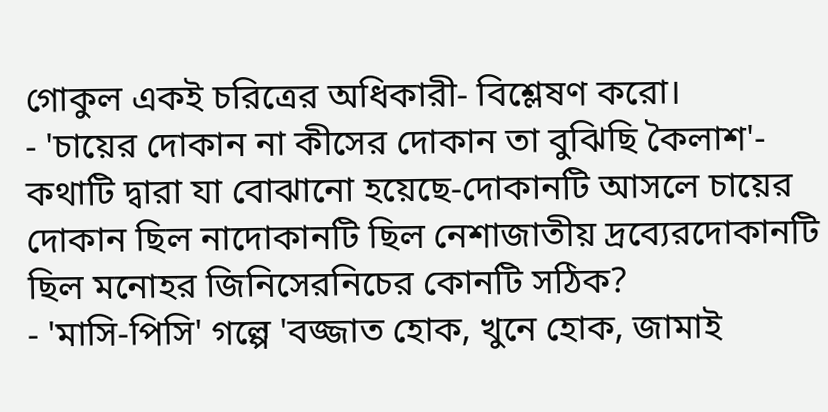গোকুল একই চরিত্রের অধিকারী- বিশ্লেষণ করো।
- 'চায়ের দোকান না কীসের দোকান তা বুঝিছি কৈলাশ'- কথাটি দ্বারা যা বোঝানো হয়েছে-দোকানটি আসলে চায়ের দোকান ছিল নাদোকানটি ছিল নেশাজাতীয় দ্রব্যেরদোকানটি ছিল মনোহর জিনিসেরনিচের কোনটি সঠিক?
- 'মাসি-পিসি' গল্পে 'বজ্জাত হোক, খুনে হোক, জামাই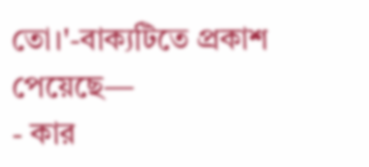তো।'-বাক্যটিতে প্রকাশ পেয়েছে—
- কার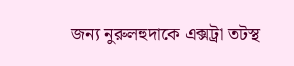জন্য নুরুলহুদাকে এক্সট্রা তটস্থ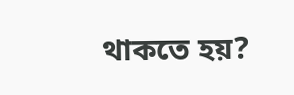থাকতে হয়?